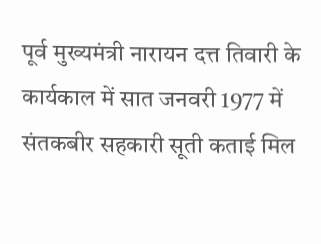पूर्व मुख्यमंत्री नारायन दत्त तिवारी के कार्यकाल में सात जनवरी 1977 में संतकबीर सहकारी सूती कताई मिल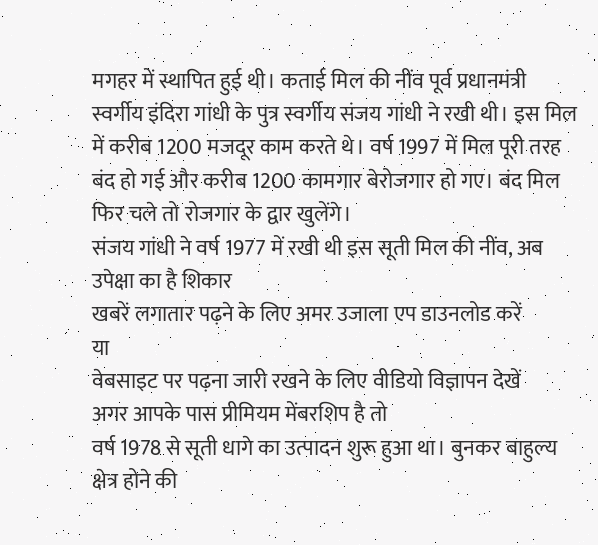मगहर में स्थापित हुई थी। कताई मिल की नींव पूर्व प्रधानमंत्री स्वर्गीय इंदिरा गांधी के पुत्र स्वर्गीय संजय गांधी ने रखी थी। इस मिल में करीब 1200 मजदूर काम करते थे। वर्ष 1997 में मिल पूरी तरह बंद हो गई और करीब 1200 कामगार बेरोजगार हो गए। बंद मिल फिर चले तो रोजगार के द्वार खुलेंगे।
संजय गांधी ने वर्ष 1977 में रखी थी इस सूती मिल की नींव, अब उपेक्षा का है शिकार
खबरें लगातार पढ़ने के लिए अमर उजाला एप डाउनलोड करें
या
वेबसाइट पर पढ़ना जारी रखने के लिए वीडियो विज्ञापन देखें
अगर आपके पास प्रीमियम मेंबरशिप है तो
वर्ष 1978 से सूती धागे का उत्पादन शुरू हुआ था। बुनकर बाहुल्य क्षेत्र होने की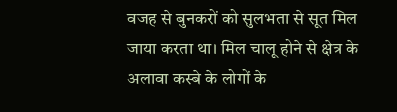वजह से बुनकरों को सुलभता से सूत मिल जाया करता था। मिल चालू होने से क्षेत्र के अलावा कस्बे के लोगों के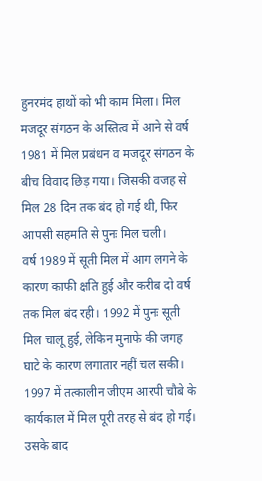हुनरमंद हाथों को भी काम मिला। मिल मजदूर संगठन के अस्तित्व में आने से वर्ष 1981 में मिल प्रबंधन व मजदूर संगठन के बीच विवाद छिड़ गया। जिसकी वजह से मिल 28 दिन तक बंद हो गई थी, फिर आपसी सहमति से पुनः मिल चली।
वर्ष 1989 में सूती मिल में आग लगने के कारण काफी क्षति हुई और करीब दो वर्ष तक मिल बंद रही। 1992 में पुनः सूती मिल चालू हुई, लेकिन मुनाफे की जगह घाटे के कारण लगातार नहीं चल सकी। 1997 में तत्कालीन जीएम आरपी चौबे के कार्यकाल में मिल पूरी तरह से बंद हो गई। उसके बाद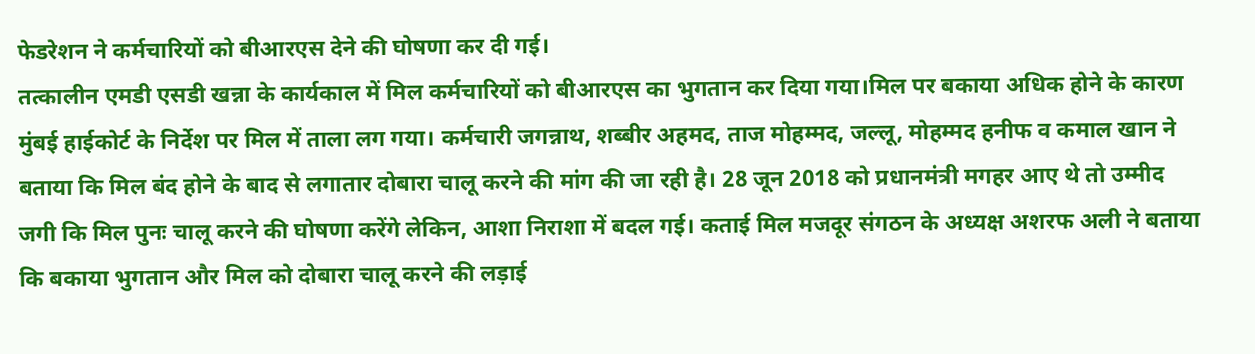फेडरेशन ने कर्मचारियों को बीआरएस देने की घोषणा कर दी गई।
तत्कालीन एमडी एसडी खन्ना के कार्यकाल में मिल कर्मचारियों को बीआरएस का भुगतान कर दिया गया।मिल पर बकाया अधिक होने के कारण मुंबई हाईकोर्ट के निर्देश पर मिल में ताला लग गया। कर्मचारी जगन्नाथ, शब्बीर अहमद, ताज मोहम्मद, जल्लू, मोहम्मद हनीफ व कमाल खान ने बताया कि मिल बंद होने के बाद से लगातार दोबारा चालू करने की मांग की जा रही है। 28 जून 2018 को प्रधानमंत्री मगहर आए थे तो उम्मीद जगी कि मिल पुनः चालू करने की घोषणा करेंगे लेकिन, आशा निराशा में बदल गई। कताई मिल मजदूर संगठन के अध्यक्ष अशरफ अली ने बताया कि बकाया भुगतान और मिल को दोबारा चालू करने की लड़ाई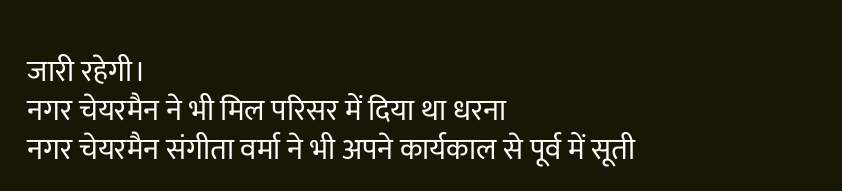जारी रहेगी।
नगर चेयरमैन ने भी मिल परिसर में दिया था धरना
नगर चेयरमैन संगीता वर्मा ने भी अपने कार्यकाल से पूर्व में सूती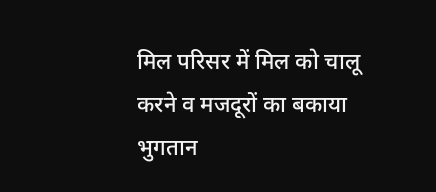मिल परिसर में मिल को चालू करने व मजदूरों का बकाया भुगतान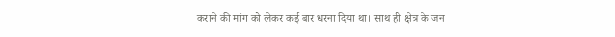कराने की मांग को लेकर कई बार धरना दिया था। साथ ही क्षेत्र के जन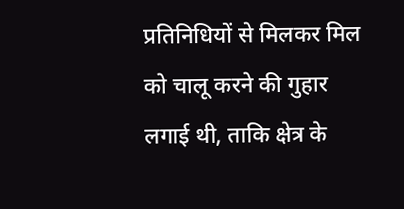प्रतिनिधियों से मिलकर मिल को चालू करने की गुहार लगाई थी, ताकि क्षेत्र के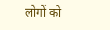लोगों को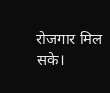रोजगार मिल सके।